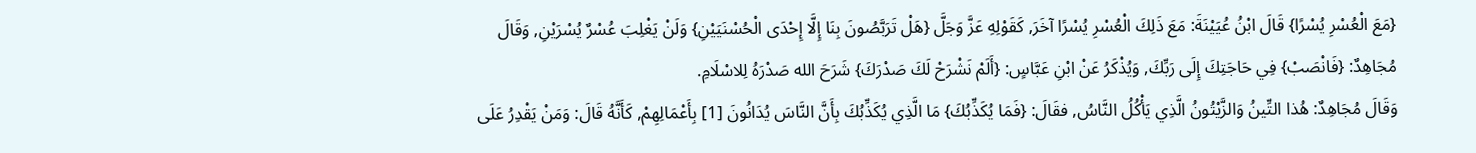{مَعَ الْعُسْرِ يُسْرًا} قَالَ ابْنُ عُيَيْنَةَ: مَعَ ذَلِكَ الْعُسْرِ يُسْرًا آخَرَ, كَقَوْلِهِ عَزَّ وَجَلَّ {هَلْ تَرَبَّصُونَ بِنَا إِلَّا إِحْدَى الْحُسْنَيَيْنِ} وَلَنْ يَغْلِبَ عُسْرٌ يُسْرَيْنِ, وَقَالَ مُجَاهِدٌ: {فَانْصَبْ} فِي حَاجَتِكَ إِلَى رَبِّكَ, وَيُذْكَرُ عَنْ ابْنِ عَبَّاسٍ: {أَلَمْ نَشْرَحْ لَكَ صَدْرَكَ} شَرَحَ الله صَدْرَهُ لِلاسْلَامِ.
وَقَالَ مُجَاهِدٌ: هُذا التِّينُ وَالزَّيْتُونُ الَّذِي يَأْكُلُ النَّاسُ, فقَالَ: {فَمَا يُكَذِّبُكَ} مَا الَّذِي يُكَذِّبُكَ بِأَنَّ النَّاسَ يُدَانُونَ [1] بِأَعْمَالِهِمْ, كَأَنَّهُ قَالَ: وَمَنْ يَقْدِرُ عَلَى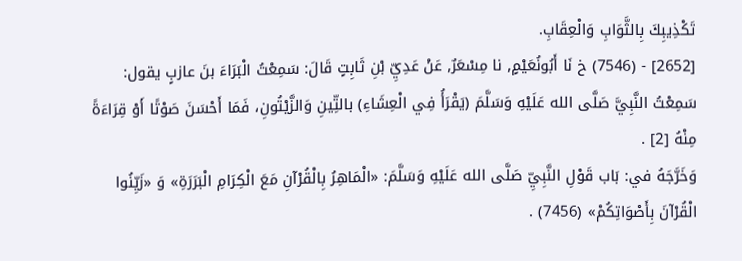تَكْذِيبِكَ بِالثَّوَابِ وَالْعِقَابِ.
[2652] - (7546) خ نَا أَبُونُعَيْمٍ, نا مِسْعَرٌ, عَنْ عَدِيِّ بْنِ ثَابِتٍ قَالَ: سَمِعْتُ الْبَرَاءَ بنَ عازبٍ يقول: سَمِعْتُ النَّبِيَّ صَلَّى الله عَلَيْهِ وَسَلَّمَ (يَقْرَأُ فِي الْعِشَاءِ) بالتِّينِ وَالزَّيْتُونِ، فَمَا أَحْسَنَ صَوْتًا أَوْ قِرَاءَةً مِنْهُ [2] .
وَخَرَّجَهُ في: بَاب قَوْلِ النَّبِيِّ صَلَّى الله عَلَيْهِ وَسَلَّمَ: «الْمَاهِرُ بِالْقُرْآنِ مَعَ الْكِرَامِ الْبَرَرَةِ» وَ «زَيِّنُوا الْقُرْآنَ بِأَصْوَاتِكُمْ» (7456) .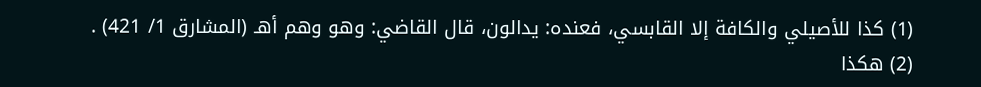(1) كذا للأصيلي والكافة إلا القابسي، فعنده: يدالون، قال القاضي: وهو وهم أهـ (المشارق 1/ 421) .
(2) هكذا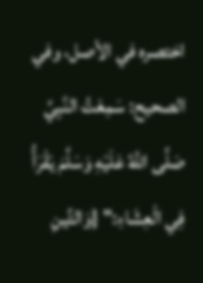اختصره في الأصل، وفي الصحيح: سَمِعْتُ النَّبِيَّ صَلَّى اللَّهُ عَلَيْهِ وَسَلَّمَ يَقْرَأُ فِي الْعِشَاءِ:" {وَالتِّينِ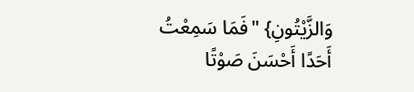وَالزَّيْتُونِ} "فَمَا سَمِعْتُ أَحَدًا أَحْسَنَ صَوْتًا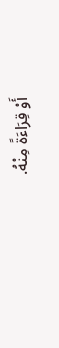أَوْ قِرَاءَةً مِنْهُ.